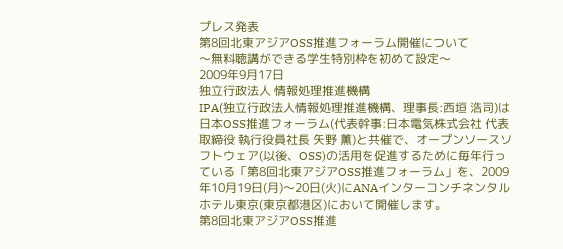プレス発表
第8回北東アジアOSS推進フォーラム開催について
〜無料聴講ができる学生特別枠を初めて設定〜
2009年9月17日
独立行政法人 情報処理推進機構
IPA(独立行政法人情報処理推進機構、理事長:西垣 浩司)は日本OSS推進フォーラム(代表幹事:日本電気株式会社 代表取締役 執行役員社長 矢野 薫)と共催で、オープンソースソフトウェア(以後、OSS)の活用を促進するために毎年行っている「第8回北東アジアOSS推進フォーラム」を、2009年10月19日(月)〜20日(火)にANAインターコンチネンタルホテル東京(東京都港区)において開催します。
第8回北東アジアOSS推進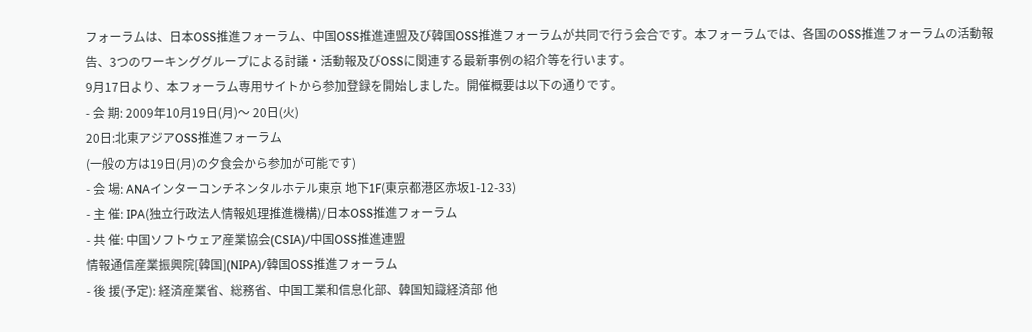フォーラムは、日本OSS推進フォーラム、中国OSS推進連盟及び韓国OSS推進フォーラムが共同で行う会合です。本フォーラムでは、各国のOSS推進フォーラムの活動報告、3つのワーキンググループによる討議・活動報及びOSSに関連する最新事例の紹介等を行います。
9月17日より、本フォーラム専用サイトから参加登録を開始しました。開催概要は以下の通りです。
- 会 期: 2009年10月19日(月)〜 20日(火)
20日:北東アジアOSS推進フォーラム
(一般の方は19日(月)の夕食会から参加が可能です)
- 会 場: ANAインターコンチネンタルホテル東京 地下1F(東京都港区赤坂1-12-33)
- 主 催: IPA(独立行政法人情報処理推進機構)/日本OSS推進フォーラム
- 共 催: 中国ソフトウェア産業協会(CSIA)/中国OSS推進連盟
情報通信産業振興院[韓国](NIPA)/韓国OSS推進フォーラム
- 後 援(予定): 経済産業省、総務省、中国工業和信息化部、韓国知識経済部 他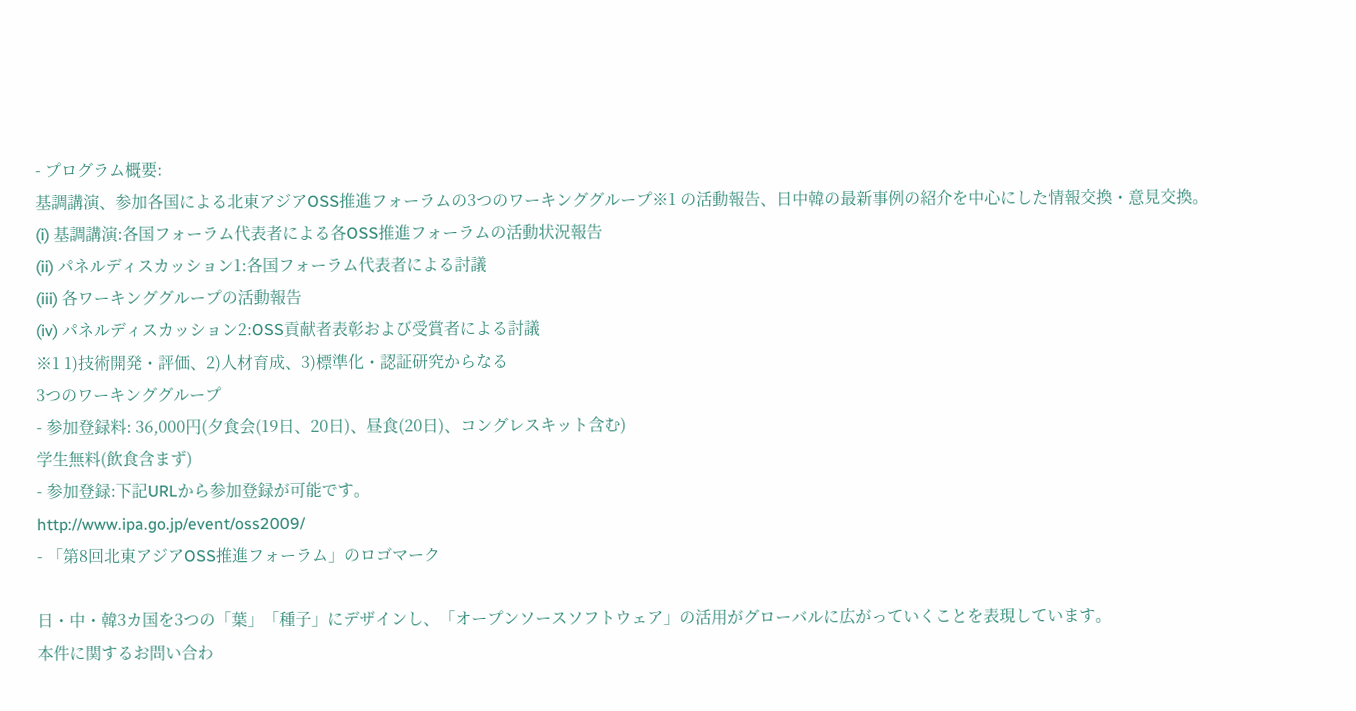- プログラム概要:
基調講演、参加各国による北東アジアOSS推進フォーラムの3つのワーキンググループ※1 の活動報告、日中韓の最新事例の紹介を中心にした情報交換・意見交換。
(i) 基調講演:各国フォーラム代表者による各OSS推進フォーラムの活動状況報告
(ii) パネルディスカッション1:各国フォーラム代表者による討議
(iii) 各ワーキンググループの活動報告
(iv) パネルディスカッション2:OSS貢献者表彰および受賞者による討議
※1 1)技術開発・評価、2)人材育成、3)標準化・認証研究からなる
3つのワーキンググループ
- 参加登録料: 36,000円(夕食会(19日、20日)、昼食(20日)、コングレスキット含む)
学生無料(飲食含まず)
- 参加登録:下記URLから参加登録が可能です。
http://www.ipa.go.jp/event/oss2009/
- 「第8回北東アジアOSS推進フォーラム」のロゴマーク

日・中・韓3カ国を3つの「葉」「種子」にデザインし、「オープンソースソフトウェア」の活用がグローバルに広がっていくことを表現しています。
本件に関するお問い合わ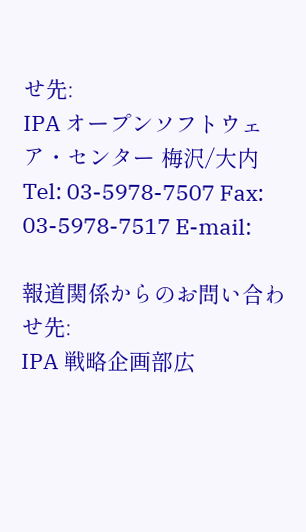せ先:
IPA オープンソフトウェア・センター 梅沢/大内
Tel: 03-5978-7507 Fax: 03-5978-7517 E-mail:

報道関係からのお問い合わせ先:
IPA 戦略企画部広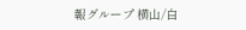報グループ 横山/白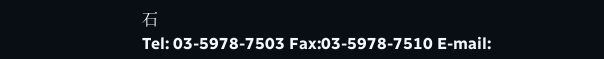石
Tel: 03-5978-7503 Fax:03-5978-7510 E-mail: